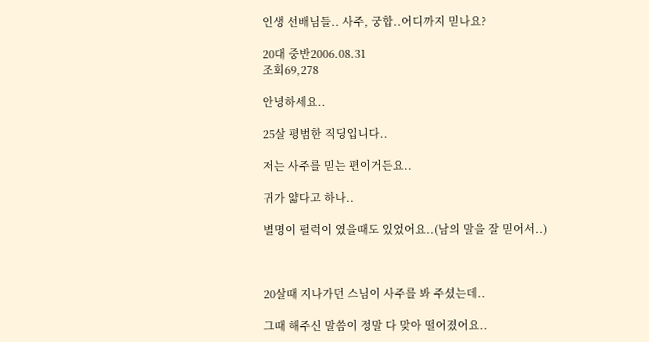인생 선배님들.. 사주, 궁합..어디까지 믿나요?

20대 중반2006.08.31
조회69,278

안녕하세요..

25살 평범한 직딩입니다..

저는 사주를 믿는 편이거든요..

귀가 얇다고 하나..

별명이 펄럭이 였을때도 있었어요..(남의 말을 잘 믿어서..)



20살때 지나가던 스님이 사주를 봐 주셨는데..

그때 해주신 말씀이 정말 다 맞아 떨어졌어요..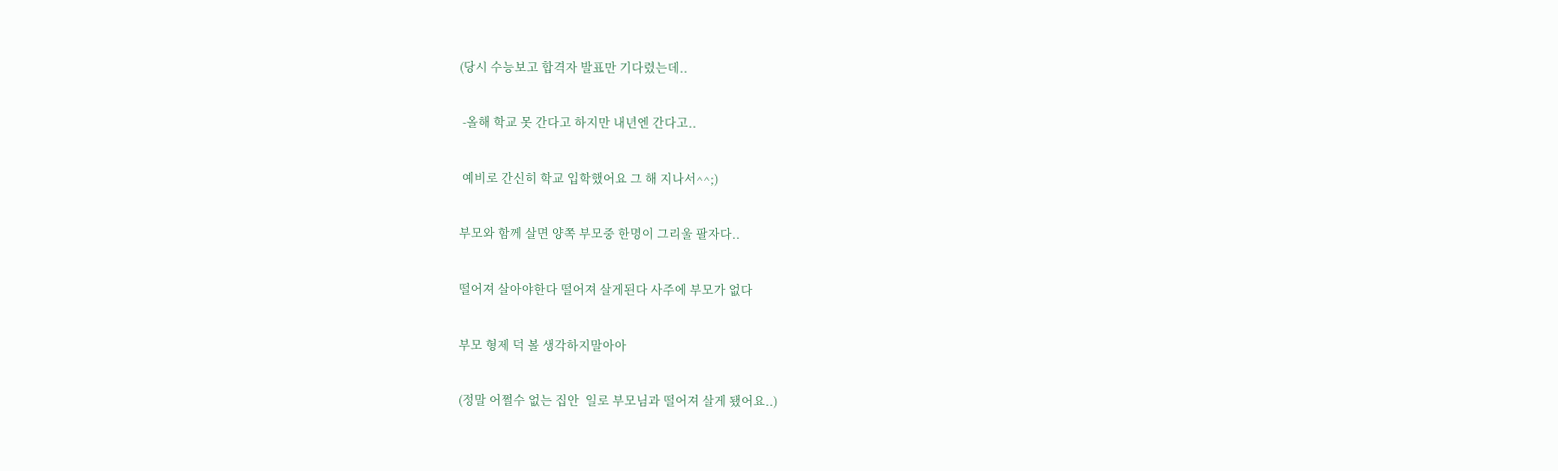(당시 수능보고 합격자 발표만 기다렸는데..

 -올해 학교 못 간다고 하지만 내년엔 간다고..

 예비로 간신히 학교 입학했어요 그 해 지나서^^;)

부모와 함께 살면 양쪽 부모중 한명이 그리울 팔자다..

떨어져 살아야한다 떨어져 살게된다 사주에 부모가 없다

부모 형제 덕 볼 생각하지말아아

(정말 어쩔수 없는 집안  일로 부모님과 떨어져 살게 됐어요..)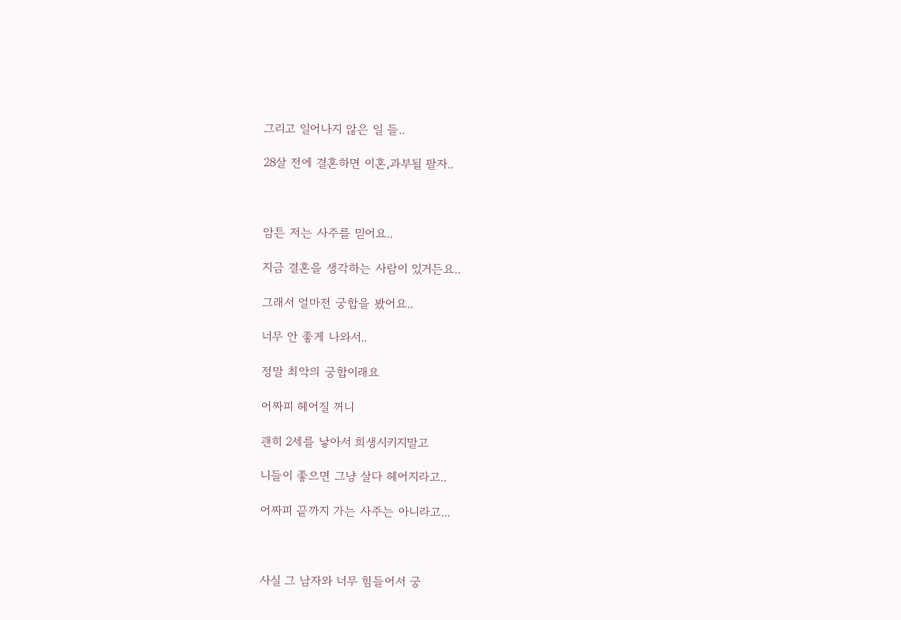그리고 일어나지 않은 일 들..

28살 전에 결혼하면 이혼,과부될 팔자..



암튼 저는 사주를 믿어요..

지금 결혼을 생각하는 사람이 있거든요..

그래서 얼마전 궁합을 봤어요..

너무 안 좋게 나와서..

정말 최악의 궁합이래요

어짜피 헤어질 꺼니

괜히 2세를 낳아서 희생시키지말고

니들이 좋으면 그냥 살다 헤어지라고..

어짜피 끝까지 가는 사주는 아니라고...



사실 그 남자와 너무 힘들어서 궁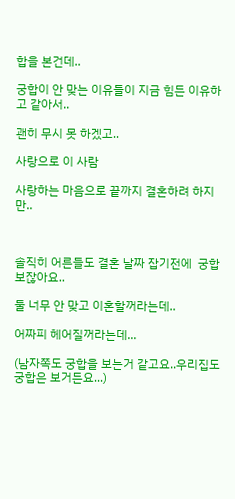합을 본건데..

궁합이 안 맞는 이유들이 지금 힘든 이유하고 같아서..

괜히 무시 못 하겠고..

사랑으로 이 사람

사랑하는 마음으로 끝까지 결혼하려 하지만..



솔직히 어른들도 결혼 날짜 잡기전에  궁합보잖아요..

둘 너무 안 맞고 이혼할꺼라는데..

어짜피 헤어질꺼라는데...

(남자쪽도 궁합을 보는거 같고요..우리집도 궁합은 보거든요...)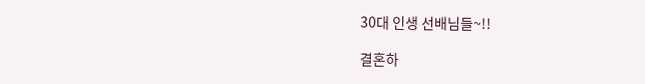30대 인생 선배님들~!!

결혼하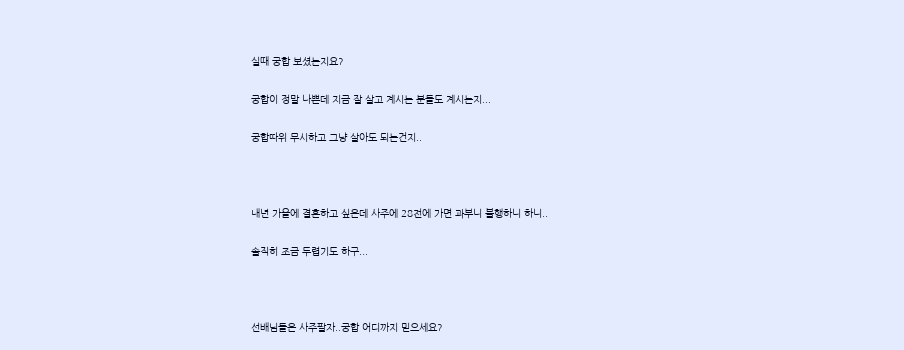실때 궁합 보셨는지요?

궁합이 정말 나쁜데 지금 잘 살고 계시는 분들도 계시는지...

궁합따위 무시하고 그냥 살아도 되는건지..



내년 가을에 결혼하고 싶은데 사주에 28전에 가면 과부니 불행하니 하니..

솔직히 조금 두렵기도 하구...



선배님들은 사주팔자..궁합 어디까지 믿으세요?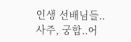인생 선배님들.. 사주, 궁합..어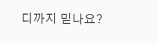디까지 믿나요?